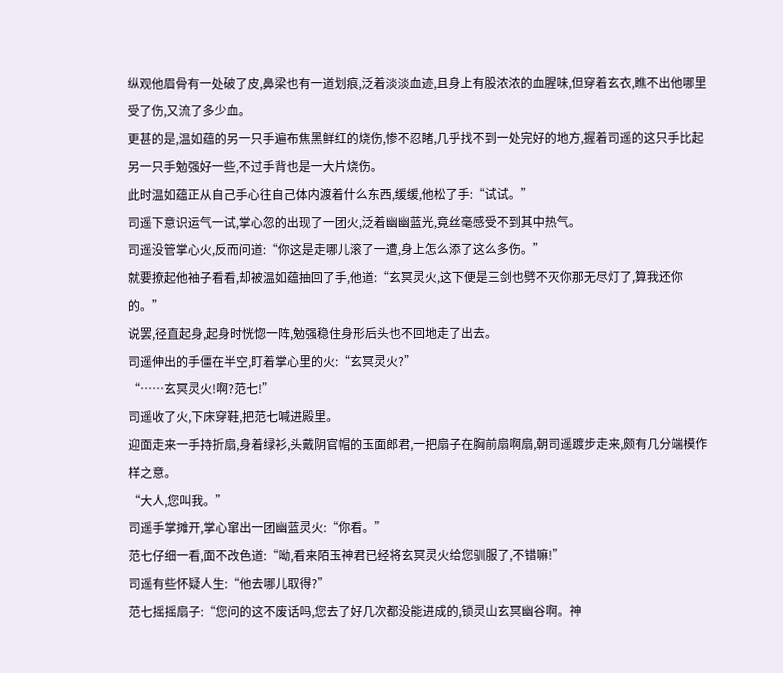纵观他眉骨有一处破了皮,鼻梁也有一道划痕,泛着淡淡血迹,且身上有股浓浓的血腥味,但穿着玄衣,瞧不出他哪里受了伤,又流了多少血。
更甚的是,温如蕴的另一只手遍布焦黑鲜红的烧伤,惨不忍睹,几乎找不到一处完好的地方,握着司遥的这只手比起另一只手勉强好一些,不过手背也是一大片烧伤。
此时温如蕴正从自己手心往自己体内渡着什么东西,缓缓,他松了手:“试试。”
司遥下意识运气一试,掌心忽的出现了一团火,泛着幽幽蓝光,竟丝毫感受不到其中热气。
司遥没管掌心火,反而问道:“你这是走哪儿滚了一遭,身上怎么添了这么多伤。”
就要撩起他袖子看看,却被温如蕴抽回了手,他道:“玄冥灵火,这下便是三剑也劈不灭你那无尽灯了,算我还你的。”
说罢,径直起身,起身时恍惚一阵,勉强稳住身形后头也不回地走了出去。
司遥伸出的手僵在半空,盯着掌心里的火:“玄冥灵火?”
“……玄冥灵火!啊?范七!”
司遥收了火,下床穿鞋,把范七喊进殿里。
迎面走来一手持折扇,身着绿衫,头戴阴官帽的玉面郎君,一把扇子在胸前扇啊扇,朝司遥踱步走来,颇有几分端模作样之意。
“大人,您叫我。”
司遥手掌摊开,掌心窜出一团幽蓝灵火:“你看。”
范七仔细一看,面不改色道:“呦,看来陌玉神君已经将玄冥灵火给您驯服了,不错嘛!”
司遥有些怀疑人生:“他去哪儿取得?”
范七摇摇扇子:“您问的这不废话吗,您去了好几次都没能进成的,锁灵山玄冥幽谷啊。神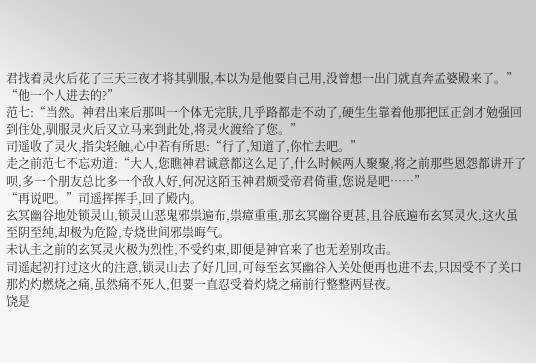君找着灵火后花了三天三夜才将其驯服,本以为是他要自己用,没曾想一出门就直奔孟婆殿来了。”
“他一个人进去的?”
范七:“当然。神君出来后那叫一个体无完肤,几乎路都走不动了,硬生生靠着他那把匡正剑才勉强回到住处,驯服灵火后又立马来到此处,将灵火渡给了您。”
司遥收了灵火,指尖轻触,心中若有所思:“行了,知道了,你忙去吧。”
走之前范七不忘劝道:“大人,您瞧神君诚意都这么足了,什么时候两人聚聚,将之前那些恩怨都讲开了呗,多一个朋友总比多一个敌人好,何况这陌玉神君颇受帝君倚重,您说是吧……”
“再说吧。”司遥挥挥手,回了殿内。
玄冥幽谷地处锁灵山,锁灵山恶鬼邪祟遍布,祟瘴重重,那玄冥幽谷更甚,且谷底遍布玄冥灵火,这火虽至阴至纯,却极为危险,专烧世间邪祟晦气。
未认主之前的玄冥灵火极为烈性,不受约束,即便是神官来了也无差别攻击。
司遥起初打过这火的注意,锁灵山去了好几回,可每至玄冥幽谷入关处便再也进不去,只因受不了关口那灼灼燃烧之痛,虽然痛不死人,但要一直忍受着灼烧之痛前行整整两昼夜。
饶是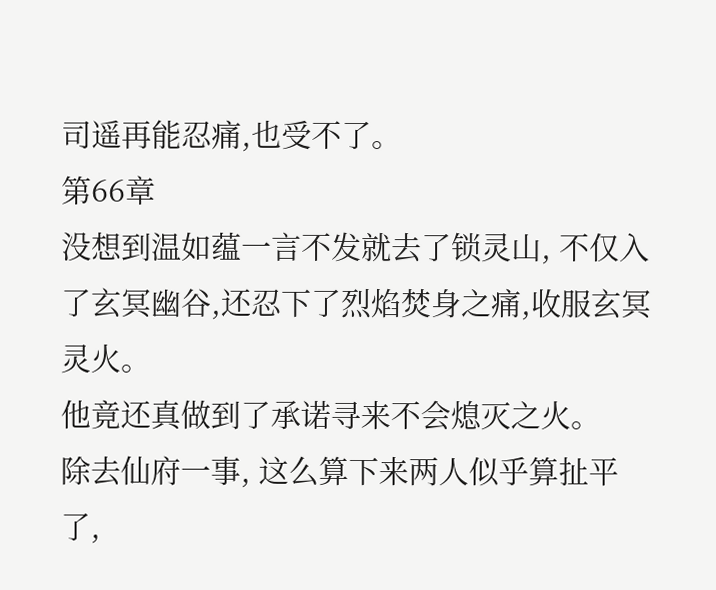司遥再能忍痛,也受不了。
第66章
没想到温如蕴一言不发就去了锁灵山, 不仅入了玄冥幽谷,还忍下了烈焰焚身之痛,收服玄冥灵火。
他竟还真做到了承诺寻来不会熄灭之火。
除去仙府一事, 这么算下来两人似乎算扯平了,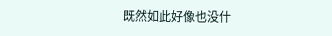既然如此好像也没什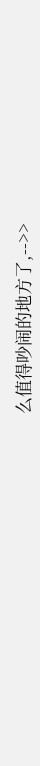么值得吵闹的地方了,-->>